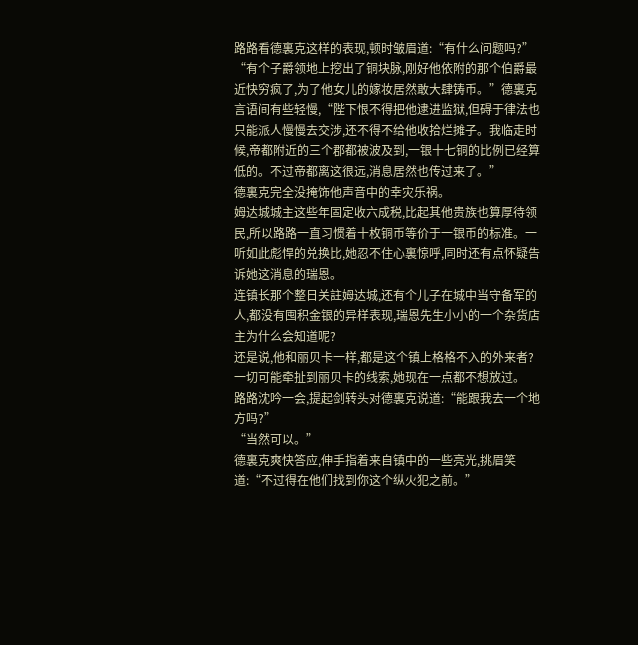路路看德裏克这样的表现,顿时皱眉道:“有什么问题吗?”
“有个子爵领地上挖出了铜块脉,刚好他依附的那个伯爵最近快穷疯了,为了他女儿的嫁妆居然敢大肆铸币。”德裏克言语间有些轻慢,“陛下恨不得把他逮进监狱,但碍于律法也只能派人慢慢去交涉,还不得不给他收拾烂摊子。我临走时候,帝都附近的三个郡都被波及到,一银十七铜的比例已经算低的。不过帝都离这很远,消息居然也传过来了。”
德裏克完全没掩饰他声音中的幸灾乐祸。
姆达城城主这些年固定收六成税,比起其他贵族也算厚待领民,所以路路一直习惯着十枚铜币等价于一银币的标准。一听如此彪悍的兑换比,她忍不住心裏惊呼,同时还有点怀疑告诉她这消息的瑞恩。
连镇长那个整日关註姆达城,还有个儿子在城中当守备军的人,都没有囤积金银的异样表现,瑞恩先生小小的一个杂货店主为什么会知道呢?
还是说,他和丽贝卡一样,都是这个镇上格格不入的外来者?
一切可能牵扯到丽贝卡的线索,她现在一点都不想放过。
路路沈吟一会,提起剑转头对德裏克说道:“能跟我去一个地方吗?”
“当然可以。”
德裏克爽快答应,伸手指着来自镇中的一些亮光,挑眉笑道:“不过得在他们找到你这个纵火犯之前。”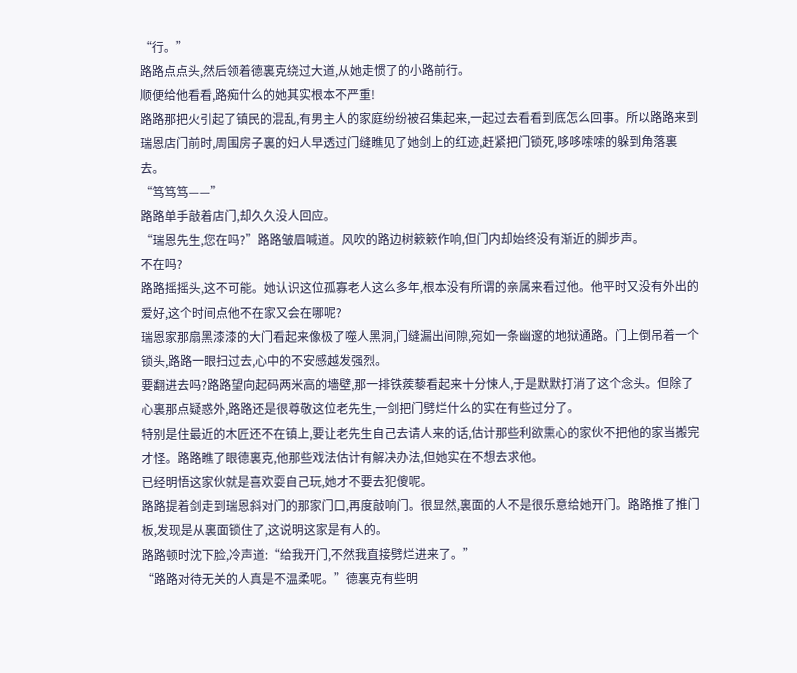“行。”
路路点点头,然后领着德裏克绕过大道,从她走惯了的小路前行。
顺便给他看看,路痴什么的她其实根本不严重!
路路那把火引起了镇民的混乱,有男主人的家庭纷纷被召集起来,一起过去看看到底怎么回事。所以路路来到瑞恩店门前时,周围房子裏的妇人早透过门缝瞧见了她剑上的红迹,赶紧把门锁死,哆哆嗦嗦的躲到角落裏去。
“笃笃笃——”
路路单手敲着店门,却久久没人回应。
“瑞恩先生,您在吗?”路路皱眉喊道。风吹的路边树簌簌作响,但门内却始终没有渐近的脚步声。
不在吗?
路路摇摇头,这不可能。她认识这位孤寡老人这么多年,根本没有所谓的亲属来看过他。他平时又没有外出的爱好,这个时间点他不在家又会在哪呢?
瑞恩家那扇黑漆漆的大门看起来像极了噬人黑洞,门缝漏出间隙,宛如一条幽邃的地狱通路。门上倒吊着一个锁头,路路一眼扫过去,心中的不安感越发强烈。
要翻进去吗?路路望向起码两米高的墻壁,那一排铁蒺藜看起来十分悚人,于是默默打消了这个念头。但除了心裏那点疑惑外,路路还是很尊敬这位老先生,一剑把门劈烂什么的实在有些过分了。
特别是住最近的木匠还不在镇上,要让老先生自己去请人来的话,估计那些利欲熏心的家伙不把他的家当搬完才怪。路路瞧了眼德裏克,他那些戏法估计有解决办法,但她实在不想去求他。
已经明悟这家伙就是喜欢耍自己玩,她才不要去犯傻呢。
路路提着剑走到瑞恩斜对门的那家门口,再度敲响门。很显然,裏面的人不是很乐意给她开门。路路推了推门板,发现是从裏面锁住了,这说明这家是有人的。
路路顿时沈下脸,冷声道:“给我开门,不然我直接劈烂进来了。”
“路路对待无关的人真是不温柔呢。”德裏克有些明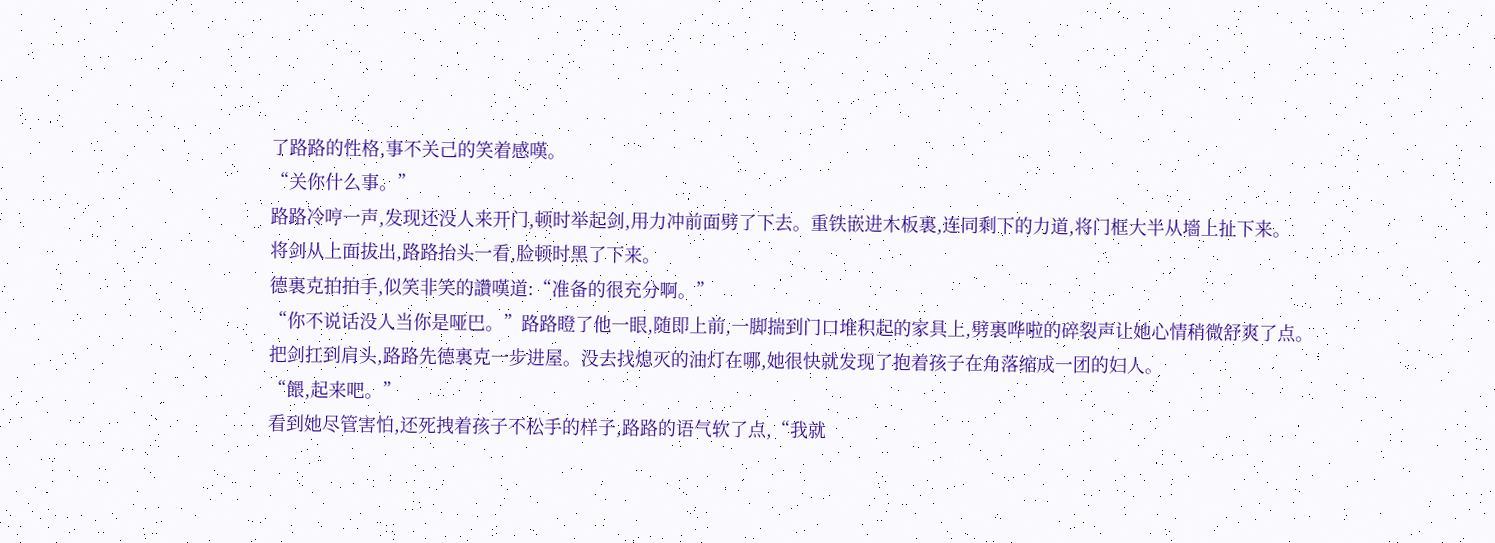了路路的性格,事不关己的笑着感嘆。
“关你什么事。”
路路冷哼一声,发现还没人来开门,顿时举起剑,用力冲前面劈了下去。重铁嵌进木板裏,连同剩下的力道,将门框大半从墻上扯下来。
将剑从上面拔出,路路抬头一看,脸顿时黑了下来。
德裏克拍拍手,似笑非笑的讚嘆道:“准备的很充分啊。”
“你不说话没人当你是哑巴。”路路瞪了他一眼,随即上前,一脚揣到门口堆积起的家具上,劈裏哗啦的碎裂声让她心情稍微舒爽了点。
把剑扛到肩头,路路先德裏克一步进屋。没去找熄灭的油灯在哪,她很快就发现了抱着孩子在角落缩成一团的妇人。
“餵,起来吧。”
看到她尽管害怕,还死拽着孩子不松手的样子,路路的语气软了点,“我就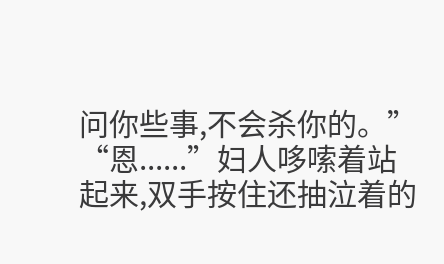问你些事,不会杀你的。”
“恩......”妇人哆嗦着站起来,双手按住还抽泣着的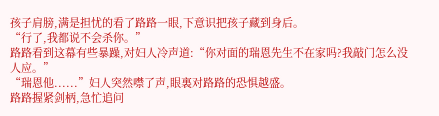孩子肩膀,满是担忧的看了路路一眼,下意识把孩子藏到身后。
“行了,我都说不会杀你。”
路路看到这幕有些暴躁,对妇人冷声道:“你对面的瑞恩先生不在家吗?我敲门怎么没人应。”
“瑞恩他......”妇人突然噤了声,眼裏对路路的恐惧越盛。
路路握紧剑柄,急忙追问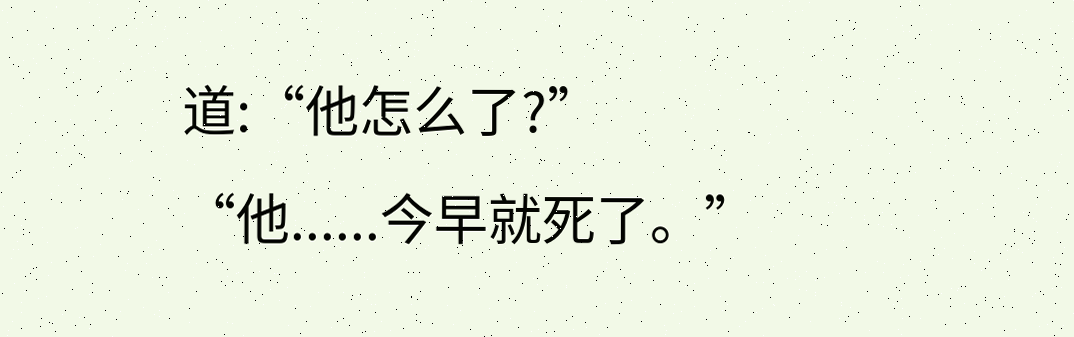道:“他怎么了?”
“他......今早就死了。”